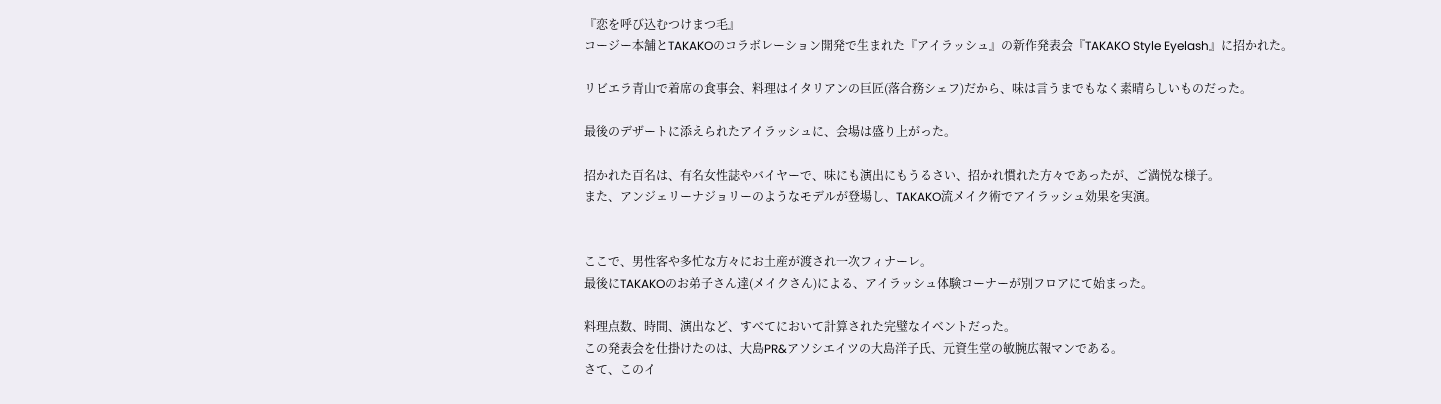『恋を呼び込むつけまつ毛』
コージー本舗とTAKAKOのコラボレーション開発で生まれた『アイラッシュ』の新作発表会『TAKAKO Style Eyelash』に招かれた。

リビエラ青山で着席の食事会、料理はイタリアンの巨匠(落合務シェフ)だから、味は言うまでもなく素晴らしいものだった。

最後のデザートに添えられたアイラッシュに、会場は盛り上がった。

招かれた百名は、有名女性誌やバイヤーで、味にも演出にもうるさい、招かれ慣れた方々であったが、ご満悦な様子。
また、アンジェリーナジョリーのようなモデルが登場し、TAKAKO流メイク術でアイラッシュ効果を実演。


ここで、男性客や多忙な方々にお土産が渡され一次フィナーレ。
最後にTAKAKOのお弟子さん達(メイクさん)による、アイラッシュ体験コーナーが別フロアにて始まった。

料理点数、時間、演出など、すべてにおいて計算された完璧なイベントだった。
この発表会を仕掛けたのは、大島PR&アソシエイツの大島洋子氏、元資生堂の敏腕広報マンである。
さて、このイ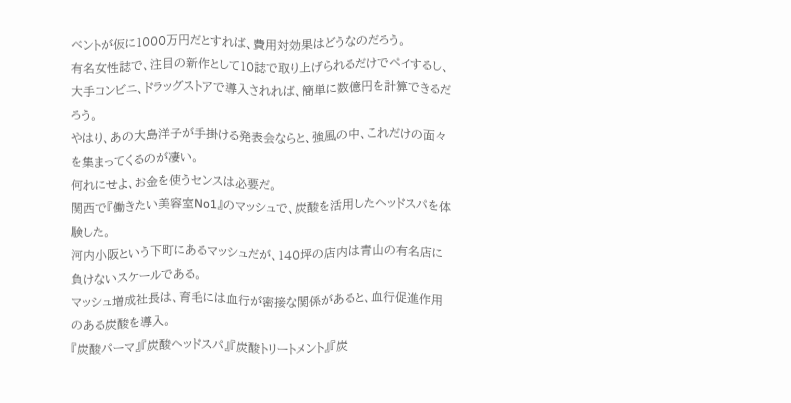ベントが仮に1000万円だとすれば、費用対効果はどうなのだろう。
有名女性誌で、注目の新作として10誌で取り上げられるだけでペイするし、大手コンビニ、ドラッグストアで導入されれば、簡単に数億円を計算できるだろう。
やはり、あの大島洋子が手掛ける発表会ならと、強風の中、これだけの面々を集まってくるのが凄い。
何れにせよ、お金を使うセンスは必要だ。
関西で『働きたい美容室No1』のマッシュで、炭酸を活用したヘッドスパを体験した。
河内小阪という下町にあるマッシュだが、140坪の店内は青山の有名店に負けないスケールである。
マッシュ増成社長は、育毛には血行が密接な関係があると、血行促進作用のある炭酸を導入。
『炭酸パーマ』『炭酸ヘッドスパ』『炭酸トリートメント』『炭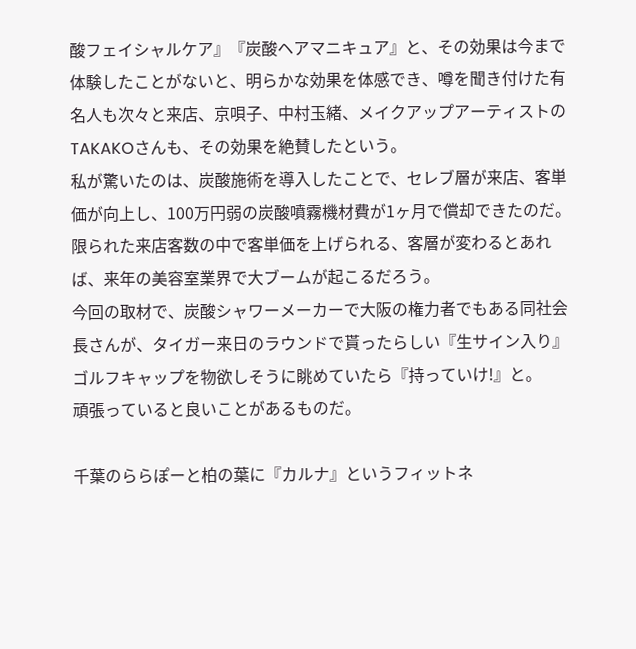酸フェイシャルケア』『炭酸ヘアマニキュア』と、その効果は今まで体験したことがないと、明らかな効果を体感でき、噂を聞き付けた有名人も次々と来店、京唄子、中村玉緒、メイクアップアーティストのTAKAKOさんも、その効果を絶賛したという。
私が驚いたのは、炭酸施術を導入したことで、セレブ層が来店、客単価が向上し、100万円弱の炭酸噴霧機材費が1ヶ月で償却できたのだ。
限られた来店客数の中で客単価を上げられる、客層が変わるとあれば、来年の美容室業界で大ブームが起こるだろう。
今回の取材で、炭酸シャワーメーカーで大阪の権力者でもある同社会長さんが、タイガー来日のラウンドで貰ったらしい『生サイン入り』ゴルフキャップを物欲しそうに眺めていたら『持っていけ!』と。
頑張っていると良いことがあるものだ。

千葉のららぽーと柏の葉に『カルナ』というフィットネ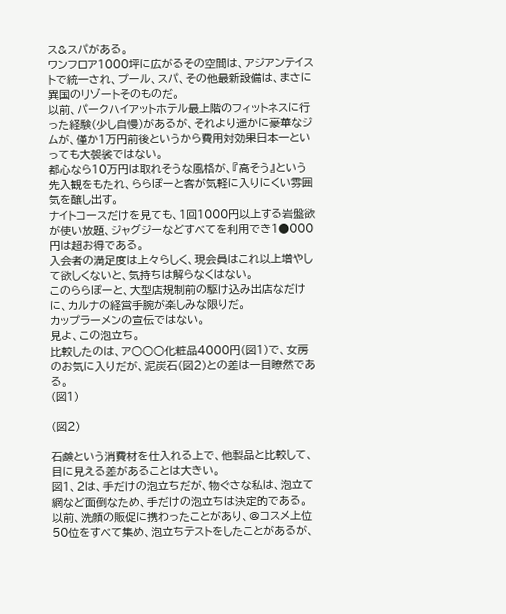ス&スパがある。
ワンフロア1000坪に広がるその空間は、アジアンテイストで統一され、プール、スパ、その他最新設備は、まさに異国のリゾートそのものだ。
以前、パークハイアットホテル最上階のフィットネスに行った経験(少し自慢)があるが、それより遥かに豪華なジムが、僅か1万円前後というから費用対効果日本一といっても大袈裟ではない。
都心なら10万円は取れそうな風格が、『高そう』という先入観をもたれ、ららぽーと客が気軽に入りにくい雰囲気を醸し出す。
ナイトコースだけを見ても、1回1000円以上する岩盤欲が使い放題、ジャグジーなどすべてを利用でき1●000円は超お得である。
入会者の満足度は上々らしく、現会員はこれ以上増やして欲しくないと、気持ちは解らなくはない。
このららぽーと、大型店規制前の駆け込み出店なだけに、カルナの経営手腕が楽しみな限りだ。
カップラーメンの宣伝ではない。
見よ、この泡立ち。
比較したのは、ア○○○化粧品4000円(図1)で、女房のお気に入りだが、泥炭石(図2)との差は一目瞭然である。
(図1)

(図2)

石鹸という消費材を仕入れる上で、他製品と比較して、目に見える差があることは大きい。
図1、2は、手だけの泡立ちだが、物ぐさな私は、泡立て網など面倒なため、手だけの泡立ちは決定的である。
以前、洗顔の販促に携わったことがあり、@コスメ上位50位をすべて集め、泡立ちテストをしたことがあるが、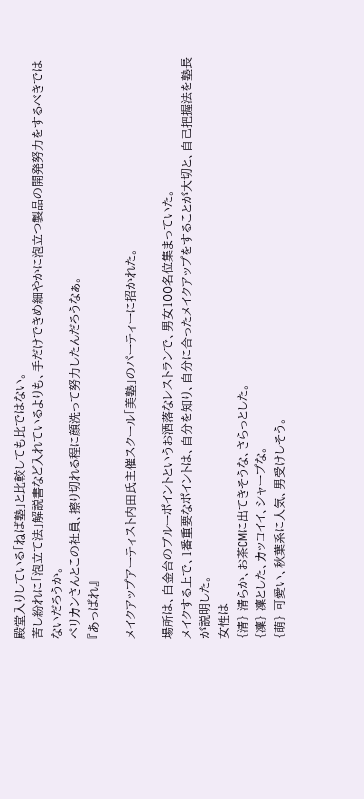殿堂入りしている「ねば塾」と比較しても比ではない。
苦し紛れに「泡立て法」解説書など入れているよりも、手だけできめ細やかに泡立つ製品の開発努力をするべきではないだろうか。
ペリカンさんとこの社員、擦り切れる程に顔洗って努力したんだろうなぁ。
『あっぱれ』

メイクアップアーティスト内田氏主催スクール「美塾」のパーティーに招かれた。

場所は、白金台のブルーポイントというお洒落なレストランで、男女100名位集まっていた。
メイクする上で、1番重要なポイントは、自分を知り、自分に合ったメイクアップをすることが大切と、自己把握法を塾長が説明した。
女性は
{清} 清らか、お茶CMに出てきそうな、さらっとした。
{凜} 凜とした、カッコイイ、シャープな。
{萌} 可愛い、秋葉系に人気、男受けしそう。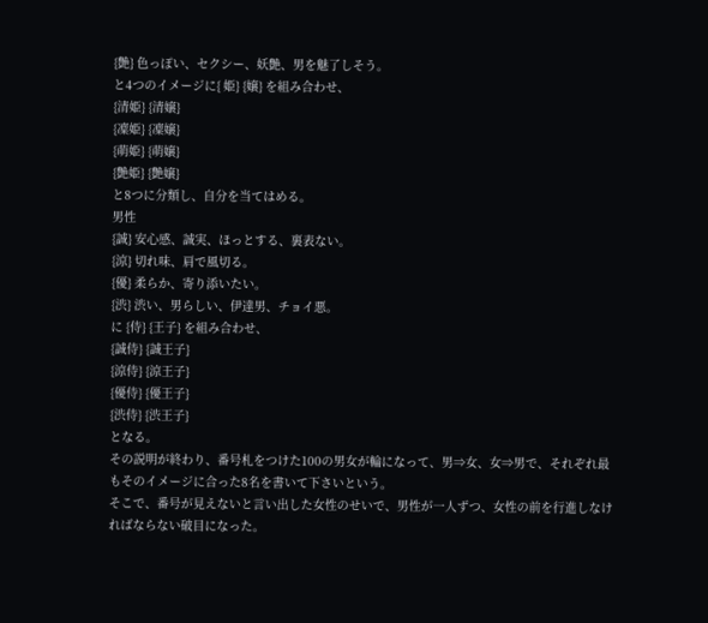{艶} 色っぽい、セクシー、妖艶、男を魅了しそう。
と4つのイメージに{ 姫} {嬢} を組み合わせ、
{清姫} {清嬢}
{凜姫} {凜嬢}
{萌姫} {萌嬢}
{艶姫} {艶嬢}
と8つに分類し、自分を当てはめる。
男性
{誠} 安心感、誠実、ほっとする、裏表ない。
{涼} 切れ味、肩で風切る。
{優} 柔らか、寄り添いたい。
{渋} 渋い、男らしい、伊達男、チョイ悪。
に {侍} {王子} を組み合わせ、
{誠侍} {誠王子}
{涼侍} {涼王子}
{優侍} {優王子}
{渋侍} {渋王子}
となる。
その説明が終わり、番号札をつけた100の男女が輪になって、男⇒女、女⇒男で、それぞれ最もそのイメージに合った8名を書いて下さいという。
そこで、番号が見えないと言い出した女性のせいで、男性が一人ずつ、女性の前を行進しなければならない破目になった。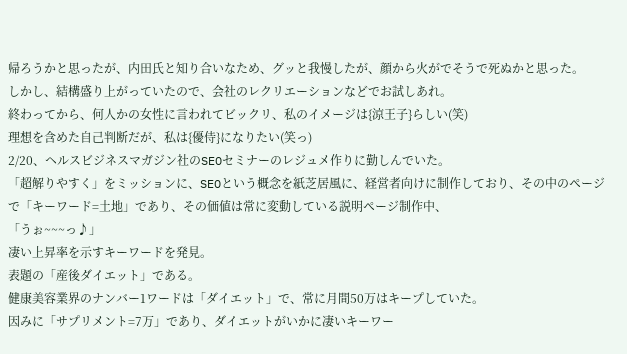帰ろうかと思ったが、内田氏と知り合いなため、グッと我慢したが、顔から火がでそうで死ぬかと思った。
しかし、結構盛り上がっていたので、会社のレクリエーションなどでお試しあれ。
終わってから、何人かの女性に言われてビックリ、私のイメージは{涼王子}らしい(笑)
理想を含めた自己判断だが、私は{優侍}になりたい(笑っ)
2/20、ヘルスビジネスマガジン社のSEOセミナーのレジュメ作りに勤しんでいた。
「超解りやすく」をミッションに、SEOという概念を紙芝居風に、経営者向けに制作しており、その中のページで「キーワード=土地」であり、その価値は常に変動している説明ページ制作中、
「うぉ~~~っ♪」
凄い上昇率を示すキーワードを発見。
表題の「産後ダイエット」である。
健康美容業界のナンバー1ワードは「ダイエット」で、常に月間50万はキープしていた。
因みに「サプリメント=7万」であり、ダイエットがいかに凄いキーワー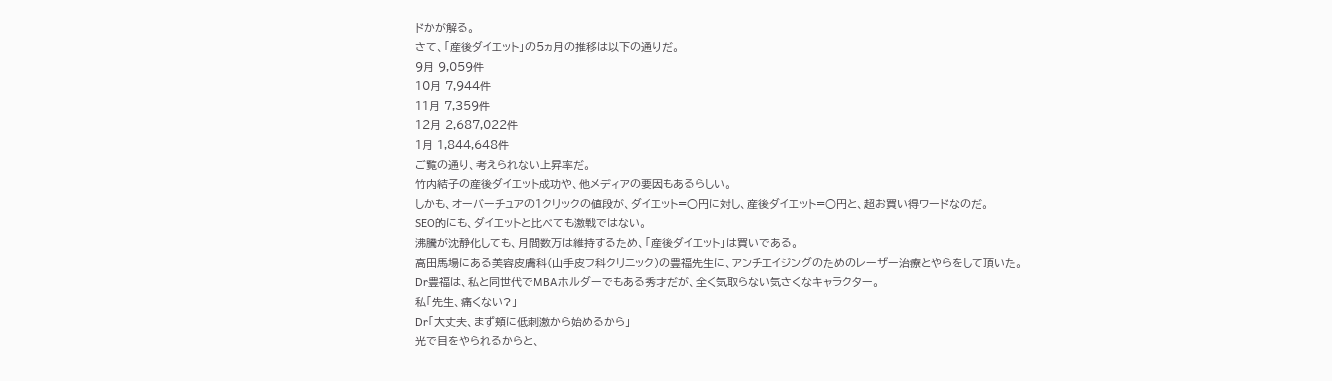ドかが解る。
さて、「産後ダイエット」の5ヵ月の推移は以下の通りだ。
9月 9,059件
10月 7,944件
11月 7,359件
12月 2,687,022件
1月 1,844,648件
ご覧の通り、考えられない上昇率だ。
竹内結子の産後ダイエット成功や、他メディアの要因もあるらしい。
しかも、オーバーチュアの1クリックの値段が、ダイエット=○円に対し、産後ダイエット=○円と、超お買い得ワードなのだ。
SEO的にも、ダイエットと比べても激戦ではない。
沸騰が沈静化しても、月間数万は維持するため、「産後ダイエット」は買いである。
高田馬場にある美容皮膚科(山手皮フ科クリニック)の豊福先生に、アンチエイジングのためのレーザー治療とやらをして頂いた。
Dr豊福は、私と同世代でMBAホルダーでもある秀才だが、全く気取らない気さくなキャラクター。
私「先生、痛くない?」
Dr「大丈夫、まず頬に低刺激から始めるから」
光で目をやられるからと、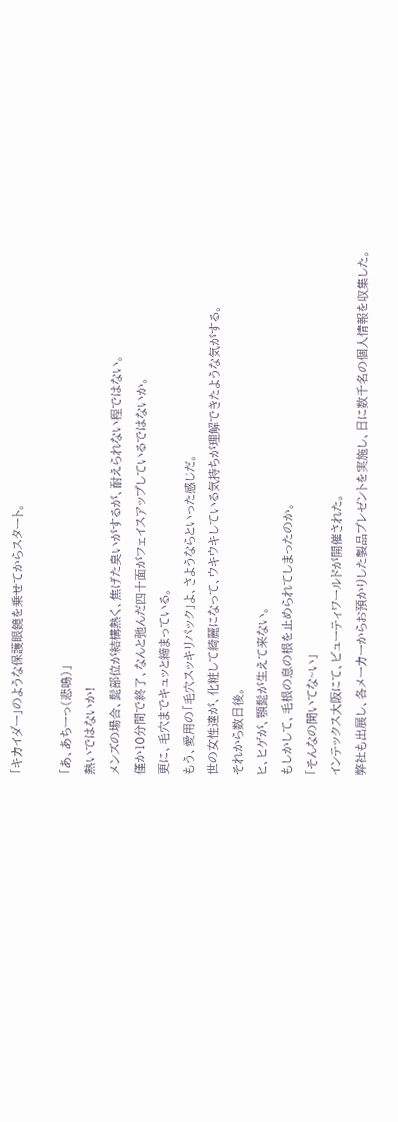「キカイダー」のような保護眼鏡を乗せてからスタート。

「あ、あちーっ(悲鳴)」
熱いではないか!
メンズの場合、髭部位が結構熱く、焦げた臭いがするが、耐えられない程ではない。
僅か10分間で終了、なんと弛んだ四十面がフェイスアップしているではないか。
更に、毛穴までキュッと締まっている。
もう、愛用の「毛穴スッキリパック」よ、さようならといった感じだ。
世の女性達が、化粧して綺麗になって、ウキウキしている気持ちが理解できたような気がする。
それから数日後。
ヒ、ヒゲが、顎髭が生えて来ない。
もしかして、毛根の息の根を止められてしまったのか。
「そんなの聞いてな~い」
インテックス大阪にて、ビューティワールドが開催された。
弊社も出展し、各メーカーからお預かりした製品プレゼントを実施し、日に数千名の個人情報を収集した。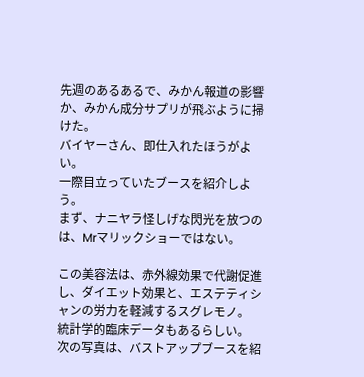先週のあるあるで、みかん報道の影響か、みかん成分サプリが飛ぶように掃けた。
バイヤーさん、即仕入れたほうがよい。
一際目立っていたブースを紹介しよう。
まず、ナニヤラ怪しげな閃光を放つのは、Mrマリックショーではない。

この美容法は、赤外線効果で代謝促進し、ダイエット効果と、エステティシャンの労力を軽減するスグレモノ。
統計学的臨床データもあるらしい。
次の写真は、バストアップブースを紹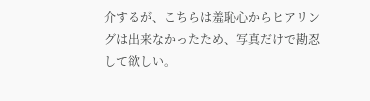介するが、こちらは羞恥心からヒアリングは出来なかったため、写真だけで勘忍して欲しい。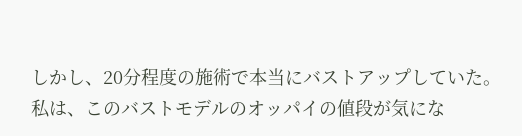しかし、20分程度の施術で本当にバストアップしていた。
私は、このバストモデルのオッパイの値段が気にな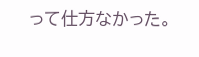って仕方なかった。